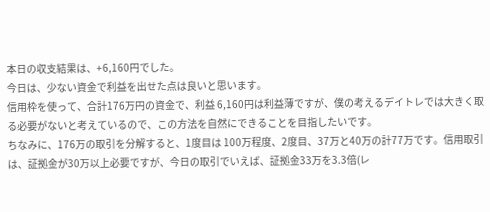本日の収支結果は、+6,160円でした。
今日は、少ない資金で利益を出せた点は良いと思います。
信用枠を使って、合計176万円の資金で、利益 6,160円は利益薄ですが、僕の考えるデイトレでは大きく取る必要がないと考えているので、この方法を自然にできることを目指したいです。
ちなみに、176万の取引を分解すると、1度目は 100万程度、2度目、37万と40万の計77万です。信用取引は、証拠金が30万以上必要ですが、今日の取引でいえば、証拠金33万を3.3倍(レ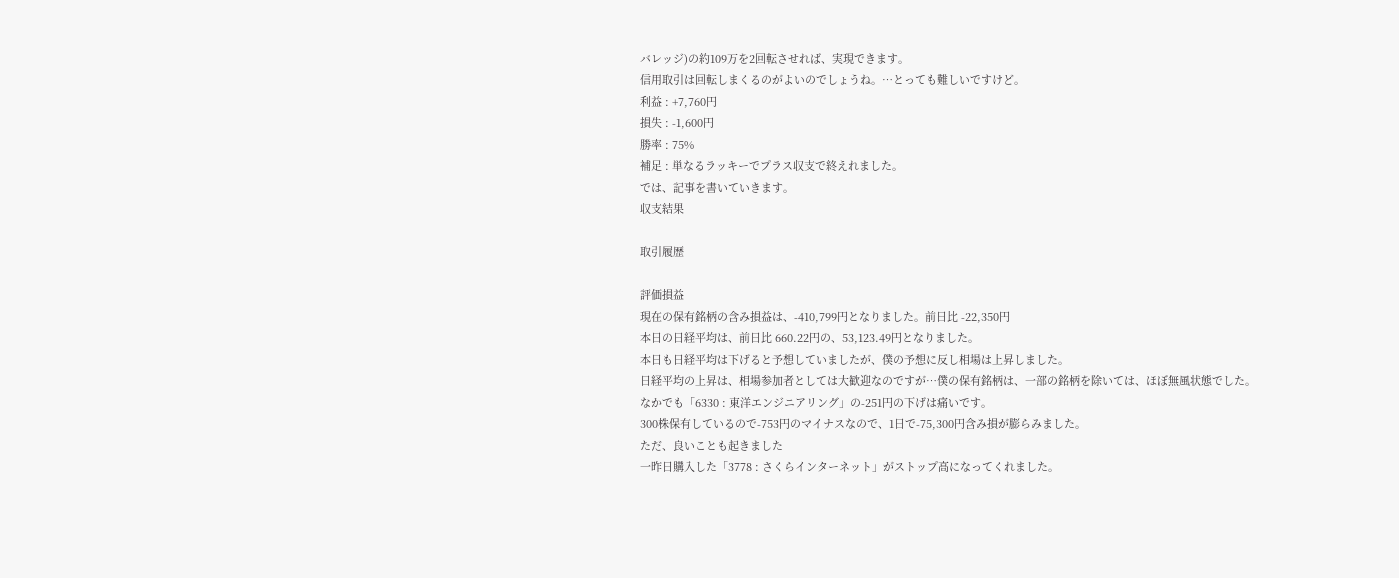バレッジ)の約109万を2回転させれば、実現できます。
信用取引は回転しまくるのがよいのでしょうね。…とっても難しいですけど。
利益 : +7,760円
損失 : -1,600円
勝率 : 75%
補足 : 単なるラッキーでプラス収支で終えれました。
では、記事を書いていきます。
収支結果

取引履歴

評価損益
現在の保有銘柄の含み損益は、-410,799円となりました。前日比 -22,350円
本日の日経平均は、前日比 660.22円の、53,123.49円となりました。
本日も日経平均は下げると予想していましたが、僕の予想に反し相場は上昇しました。
日経平均の上昇は、相場参加者としては大歓迎なのですが…僕の保有銘柄は、一部の銘柄を除いては、ほぼ無風状態でした。
なかでも「6330 : 東洋エンジニアリング」の-251円の下げは痛いです。
300株保有しているので-753円のマイナスなので、1日で-75,300円含み損が膨らみました。
ただ、良いことも起きました
一昨日購入した「3778 : さくらインターネット」がストップ高になってくれました。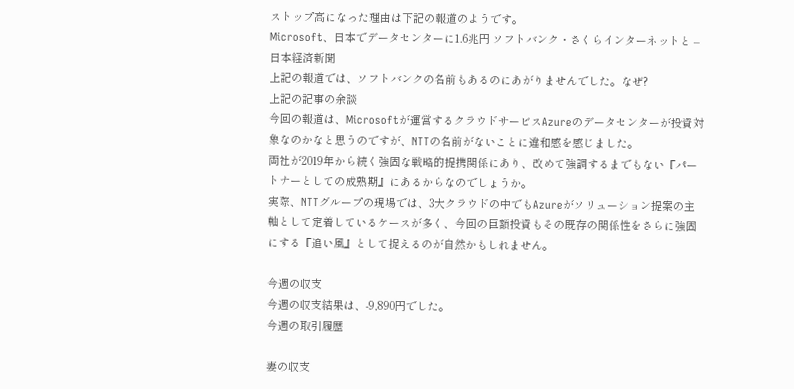ストップ高になった理由は下記の報道のようです。
Microsoft、日本でデータセンターに1.6兆円 ソフトバンク・さくらインターネットと – 日本経済新聞
上記の報道では、ソフトバンクの名前もあるのにあがりませんでした。なぜ?
上記の記事の余談
今回の報道は、Microsoftが運営するクラウドサービスAzureのデータセンターが投資対象なのかなと思うのですが、NTTの名前がないことに違和感を感じました。
両社が2019年から続く強固な戦略的提携関係にあり、改めて強調するまでもない『パートナーとしての成熟期』にあるからなのでしょうか。
実際、NTTグループの現場では、3大クラウドの中でもAzureがソリューション提案の主軸として定着しているケースが多く、今回の巨額投資もその既存の関係性をさらに強固にする『追い風』として捉えるのが自然かもしれません。

今週の収支
今週の収支結果は、-9,890円でした。
今週の取引履歴

妻の収支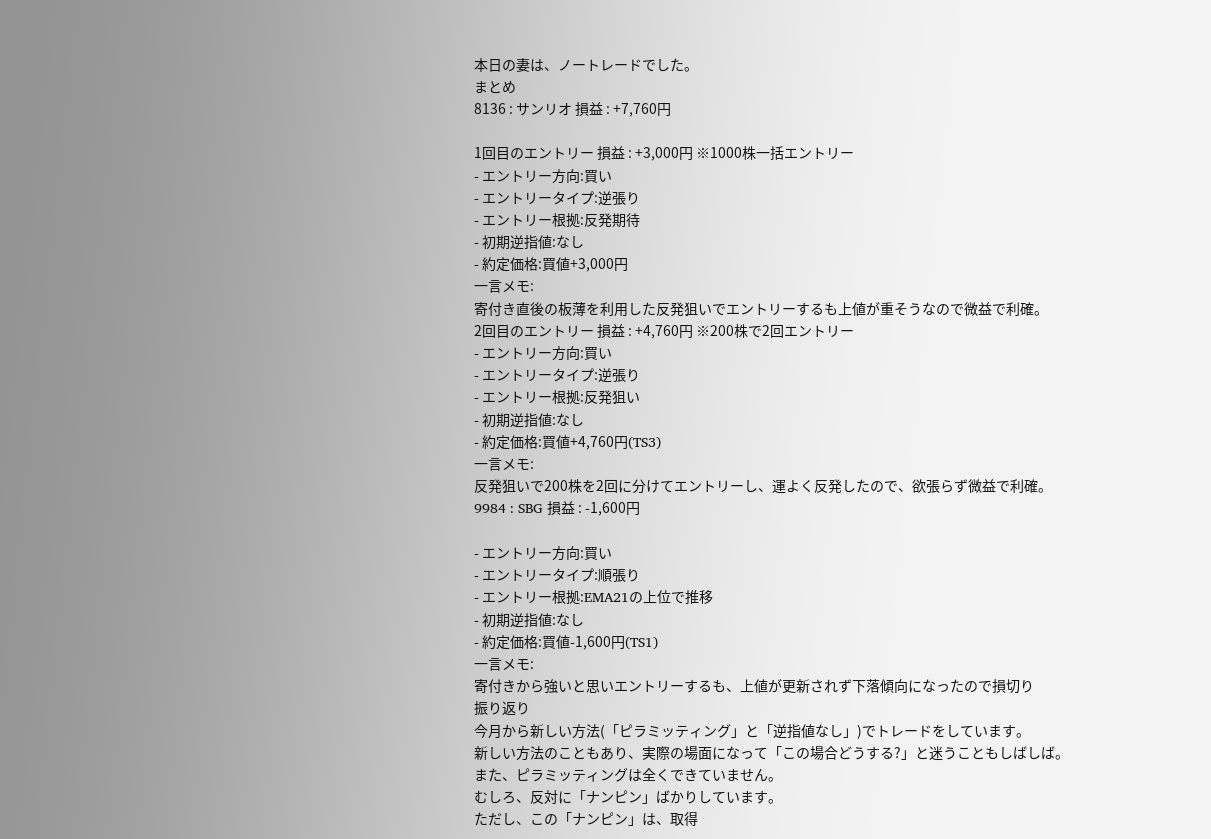本日の妻は、ノートレードでした。
まとめ
8136 : サンリオ 損益 : +7,760円

1回目のエントリー 損益 : +3,000円 ※1000株一括エントリー
- エントリー方向:買い
- エントリータイプ:逆張り
- エントリー根拠:反発期待
- 初期逆指値:なし
- 約定価格:買値+3,000円
一言メモ:
寄付き直後の板薄を利用した反発狙いでエントリーするも上値が重そうなので微益で利確。
2回目のエントリー 損益 : +4,760円 ※200株で2回エントリー
- エントリー方向:買い
- エントリータイプ:逆張り
- エントリー根拠:反発狙い
- 初期逆指値:なし
- 約定価格:買値+4,760円(TS3)
一言メモ:
反発狙いで200株を2回に分けてエントリーし、運よく反発したので、欲張らず微益で利確。
9984 : SBG 損益 : -1,600円

- エントリー方向:買い
- エントリータイプ:順張り
- エントリー根拠:EMA21の上位で推移
- 初期逆指値:なし
- 約定価格:買値-1,600円(TS1)
一言メモ:
寄付きから強いと思いエントリーするも、上値が更新されず下落傾向になったので損切り
振り返り
今月から新しい方法(「ピラミッティング」と「逆指値なし」)でトレードをしています。
新しい方法のこともあり、実際の場面になって「この場合どうする?」と迷うこともしばしば。
また、ピラミッティングは全くできていません。
むしろ、反対に「ナンピン」ばかりしています。
ただし、この「ナンピン」は、取得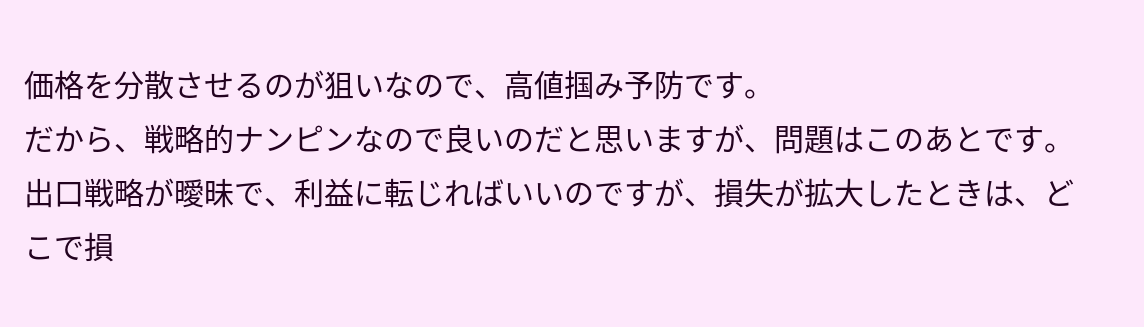価格を分散させるのが狙いなので、高値掴み予防です。
だから、戦略的ナンピンなので良いのだと思いますが、問題はこのあとです。
出口戦略が曖昧で、利益に転じればいいのですが、損失が拡大したときは、どこで損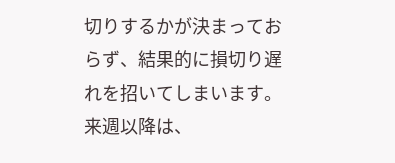切りするかが決まっておらず、結果的に損切り遅れを招いてしまいます。
来週以降は、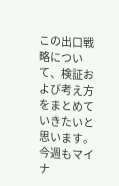この出口戦略について、検証および考え方をまとめていきたいと思います。
今週もマイナ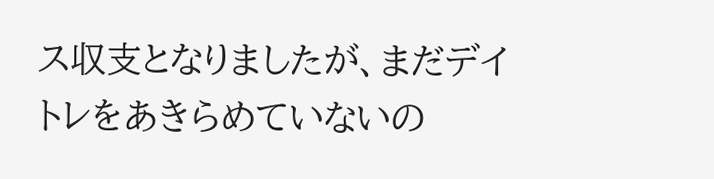ス収支となりましたが、まだデイトレをあきらめていないの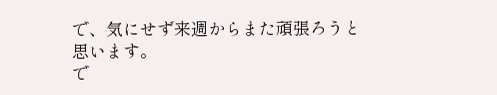で、気にせず来週からまた頑張ろうと思います。
で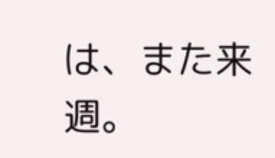は、また来週。